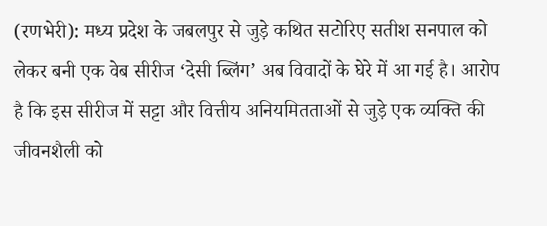(रणभेरी): मध्य प्रदेश के जबलपुर से जुड़े कथित सटोरिए सतीश सनपाल को लेकर बनी एक वेब सीरीज ‘देसी ब्लिंग’ अब विवादों के घेरे में आ गई है। आरोप है कि इस सीरीज में सट्टा और वित्तीय अनियमितताओं से जुड़े एक व्यक्ति की जीवनशैली को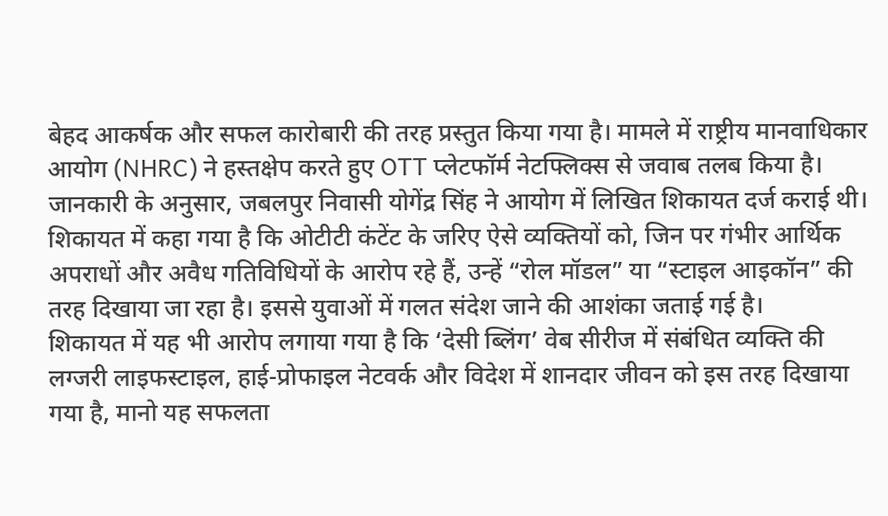बेहद आकर्षक और सफल कारोबारी की तरह प्रस्तुत किया गया है। मामले में राष्ट्रीय मानवाधिकार आयोग (NHRC) ने हस्तक्षेप करते हुए OTT प्लेटफॉर्म नेटफ्लिक्स से जवाब तलब किया है।
जानकारी के अनुसार, जबलपुर निवासी योगेंद्र सिंह ने आयोग में लिखित शिकायत दर्ज कराई थी। शिकायत में कहा गया है कि ओटीटी कंटेंट के जरिए ऐसे व्यक्तियों को, जिन पर गंभीर आर्थिक अपराधों और अवैध गतिविधियों के आरोप रहे हैं, उन्हें “रोल मॉडल” या “स्टाइल आइकॉन” की तरह दिखाया जा रहा है। इससे युवाओं में गलत संदेश जाने की आशंका जताई गई है।
शिकायत में यह भी आरोप लगाया गया है कि ‘देसी ब्लिंग’ वेब सीरीज में संबंधित व्यक्ति की लग्जरी लाइफस्टाइल, हाई-प्रोफाइल नेटवर्क और विदेश में शानदार जीवन को इस तरह दिखाया गया है, मानो यह सफलता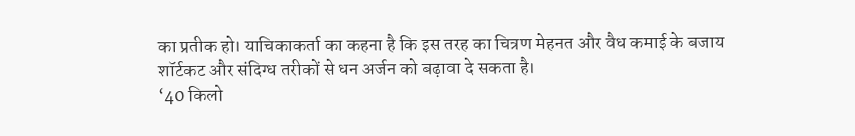का प्रतीक हो। याचिकाकर्ता का कहना है कि इस तरह का चित्रण मेहनत और वैध कमाई के बजाय शॉर्टकट और संदिग्ध तरीकों से धन अर्जन को बढ़ावा दे सकता है।
‘40 किलो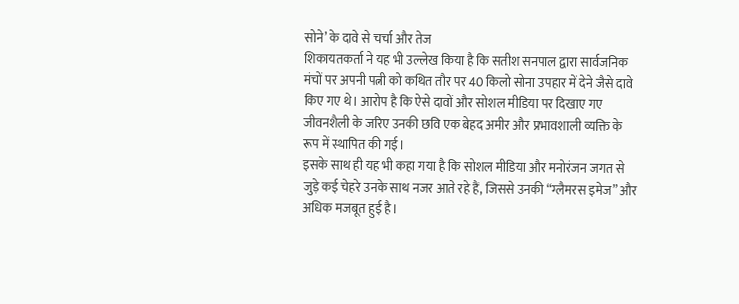सोने’ के दावे से चर्चा और तेज
शिकायतकर्ता ने यह भी उल्लेख किया है कि सतीश सनपाल द्वारा सार्वजनिक मंचों पर अपनी पत्नी को कथित तौर पर 40 किलो सोना उपहार में देने जैसे दावे किए गए थे। आरोप है कि ऐसे दावों और सोशल मीडिया पर दिखाए गए जीवनशैली के जरिए उनकी छवि एक बेहद अमीर और प्रभावशाली व्यक्ति के रूप में स्थापित की गई।
इसके साथ ही यह भी कहा गया है कि सोशल मीडिया और मनोरंजन जगत से जुड़े कई चेहरे उनके साथ नजर आते रहे हैं, जिससे उनकी “ग्लैमरस इमेज” और अधिक मजबूत हुई है।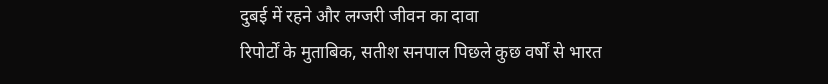दुबई में रहने और लग्जरी जीवन का दावा
रिपोर्टों के मुताबिक, सतीश सनपाल पिछले कुछ वर्षों से भारत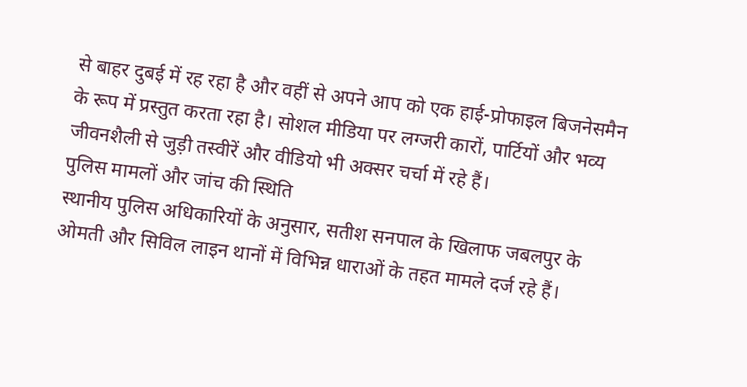से बाहर दुबई में रह रहा है और वहीं से अपने आप को एक हाई-प्रोफाइल बिजनेसमैन के रूप में प्रस्तुत करता रहा है। सोशल मीडिया पर लग्जरी कारों, पार्टियों और भव्य जीवनशैली से जुड़ी तस्वीरें और वीडियो भी अक्सर चर्चा में रहे हैं।
पुलिस मामलों और जांच की स्थिति
स्थानीय पुलिस अधिकारियों के अनुसार, सतीश सनपाल के खिलाफ जबलपुर के ओमती और सिविल लाइन थानों में विभिन्न धाराओं के तहत मामले दर्ज रहे हैं।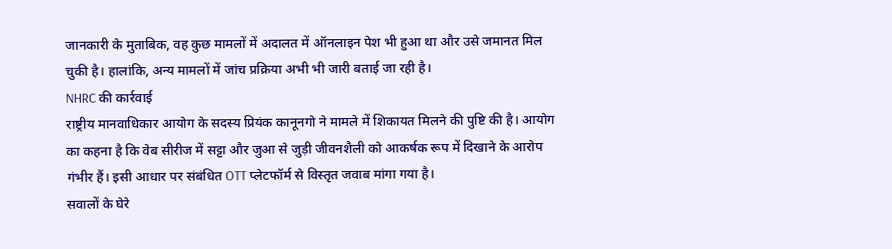जानकारी के मुताबिक, वह कुछ मामलों में अदालत में ऑनलाइन पेश भी हुआ था और उसे जमानत मिल चुकी है। हालांकि, अन्य मामलों में जांच प्रक्रिया अभी भी जारी बताई जा रही है।
NHRC की कार्रवाई
राष्ट्रीय मानवाधिकार आयोग के सदस्य प्रियंक कानूनगो ने मामले में शिकायत मिलने की पुष्टि की है। आयोग का कहना है कि वेब सीरीज में सट्टा और जुआ से जुड़ी जीवनशैली को आकर्षक रूप में दिखाने के आरोप गंभीर हैं। इसी आधार पर संबंधित OTT प्लेटफॉर्म से विस्तृत जवाब मांगा गया है।
सवालों के घेरे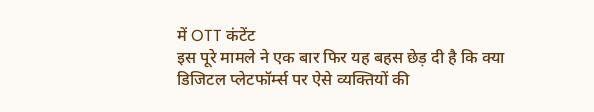में OTT कंटेंट
इस पूरे मामले ने एक बार फिर यह बहस छेड़ दी है कि क्या डिजिटल प्लेटफॉर्म्स पर ऐसे व्यक्तियों की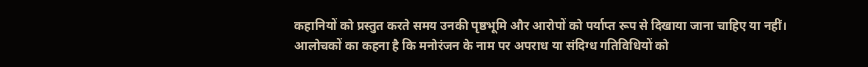कहानियों को प्रस्तुत करते समय उनकी पृष्ठभूमि और आरोपों को पर्याप्त रूप से दिखाया जाना चाहिए या नहीं। आलोचकों का कहना है कि मनोरंजन के नाम पर अपराध या संदिग्ध गतिविधियों को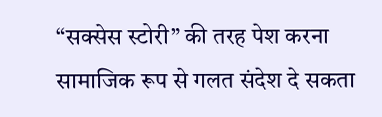“सक्सेस स्टोरी” की तरह पेश करना सामाजिक रूप से गलत संदेश दे सकता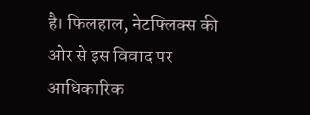है। फिलहाल, नेटफ्लिक्स की ओर से इस विवाद पर आधिकारिक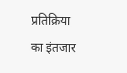प्रतिक्रिया का इंतजार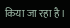किया जा रहा है।